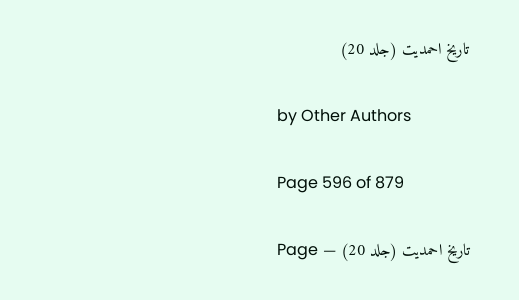تاریخ احمدیت (جلد 20)

by Other Authors

Page 596 of 879

تاریخ احمدیت (جلد 20) — Page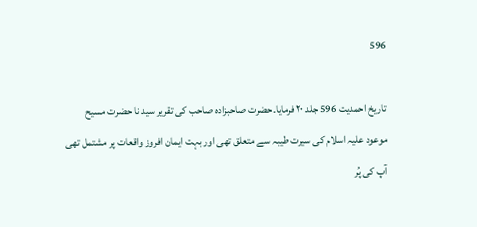596

تاریخ احمدیت 596 جلد ۲۰ فرمایا۔حضرت صاحبزادہ صاحب کی تقریر سید نا حضرت مسیح موعود علیہ اسلام کی سیرت طیبہ سے متعلق تھی اور بہت ایمان افروز واقعات پر مشتمل تھی آپ کی پُر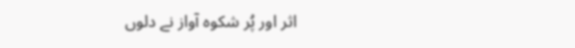اثر اور پُر شکوہ آواز نے دلوں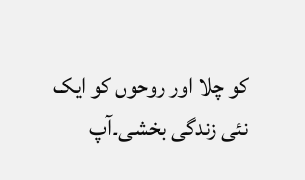کو چلا اور روحوں کو ایک نئی زندگی بخشی۔آپ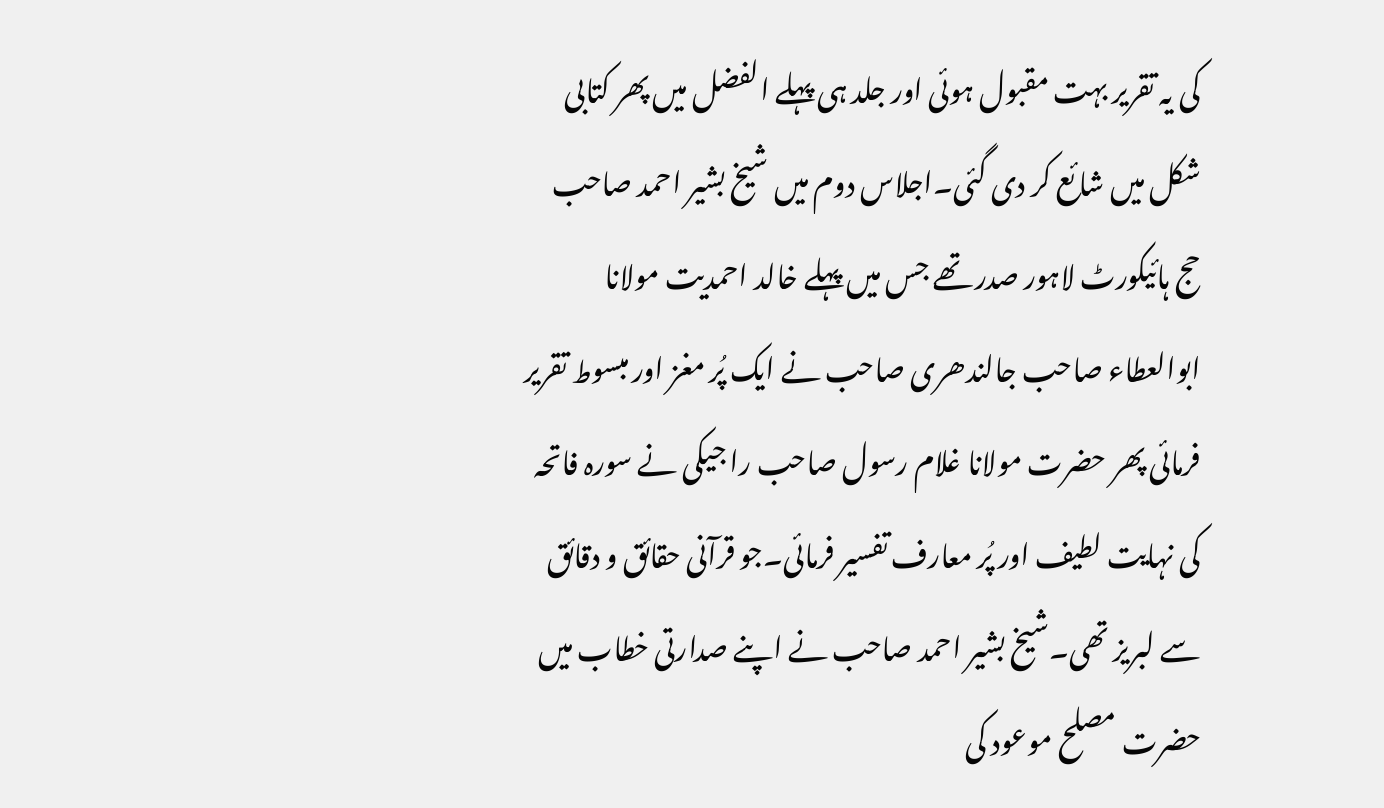کی یہ تقریر بہت مقبول ہوئی اور جلد ہی پہلے الفضل میں پھر کتابی شکل میں شائع کر دی گئی۔اجلاس دوم میں شیخ بشیر احمد صاحب حج ہائیکورٹ لاہور صدر تھے جس میں پہلے خالد احمدیت مولانا ابوالعطاء صاحب جالندھری صاحب نے ایک پُر مغز اور مبسوط تقریر فرمائی پھر حضرت مولانا غلام رسول صاحب را جیکی نے سورہ فاتحہ کی نہایت لطیف اور پُر معارف تفسیر فرمائی۔جو قرآنی حقائق و دقائق سے لبریز تھی۔شیخ بشیر احمد صاحب نے اپنے صدارتی خطاب میں حضرت مصلح موعود کی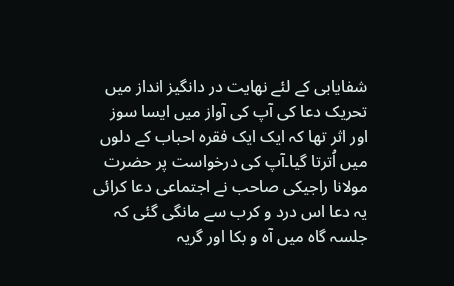شفایابی کے لئے نهایت در دانگیز انداز میں تحریک دعا کی آپ کی آواز میں ایسا سوز اور اثر تھا کہ ایک ایک فقرہ احباب کے دلوں میں اُترتا گیا۔آپ کی درخواست پر حضرت مولانا راجیکی صاحب نے اجتماعی دعا کرائی یہ دعا اس درد و کرب سے مانگی گئی کہ جلسہ گاہ میں آہ و بکا اور گریہ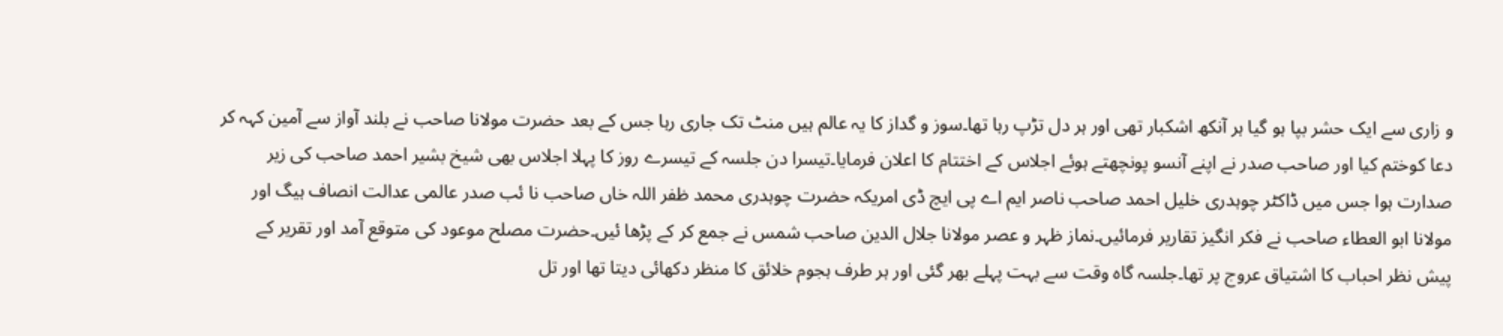و زاری سے ایک حشر بپا ہو گیا ہر آنکھ اشکبار تھی اور ہر دل تڑپ رہا تھا۔سوز و گداز کا یہ عالم ہیں منٹ تک جاری رہا جس کے بعد حضرت مولانا صاحب نے بلند آواز سے آمین کہہ کر دعا کوختم کیا اور صاحب صدر نے اپنے آنسو پونچھتے ہوئے اجلاس کے اختتام کا اعلان فرمایا۔تیسرا دن جلسہ کے تیسرے روز کا پہلا اجلاس بھی شیخ بشیر احمد صاحب کی زیر صدارت ہوا جس میں ڈاکٹر چوہدری خلیل احمد صاحب ناصر ایم اے پی ایچ ڈی امریکہ حضرت چوہدری محمد ظفر اللہ خاں صاحب نا ئب صدر عالمی عدالت انصاف ہیگ اور مولانا ابو العطاء صاحب نے فکر انگیز تقاریر فرمائیں۔نماز ظہر و عصر مولانا جلال الدین صاحب شمس نے جمع کر کے پڑھا ئیں۔حضرت مصلح موعود کی متوقع آمد اور تقریر کے پیش نظر احباب کا اشتیاق عروج پر تھا۔جلسہ گاہ وقت سے بہت پہلے بھر گئی اور ہر طرف ہجوم خلائق کا منظر دکھائی دیتا تھا اور تل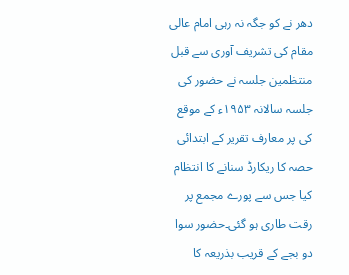دھر نے کو جگہ نہ رہی امام عالی مقام کی تشریف آوری سے قبل منتظمین جلسہ نے حضور کی جلسہ سالانہ ۱۹۵۳ء کے موقع کی پر معارف تقریر کے ابتدائی حصہ کا ریکارڈ سنانے کا انتظام کیا جس سے پورے مجمع پر رقت طاری ہو گئی۔حضور سوا دو بجے کے قریب بذریعہ کا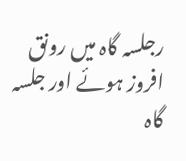رجلسہ گاہ میں رونق افروز ہوئے اور جلسہ گاہ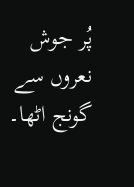پُر جوش نعروں سے گونج اٹھا۔